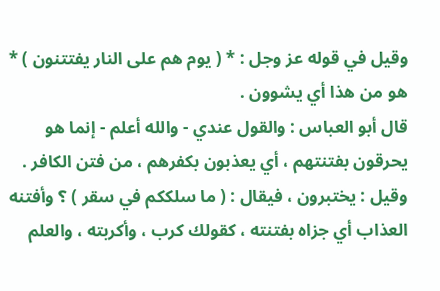وقيل في قوله عز وجل : * ( يوم هم على النار يفتتنون ) *
هو من هذا أي يشوون .
قال أبو العباس : والقول عندي - والله أعلم - إنما هو
يحرقون بفتنتهم ، أي يعذبون بكفرهم ، من فتن الكافر .
وقيل : يختبرون ، فيقال : ( ما سلككم في سقر ) ؟ وأفتنه
العذاب أي جزاه بفتنته ، كقولك كرب ، وأكربته ، والعلم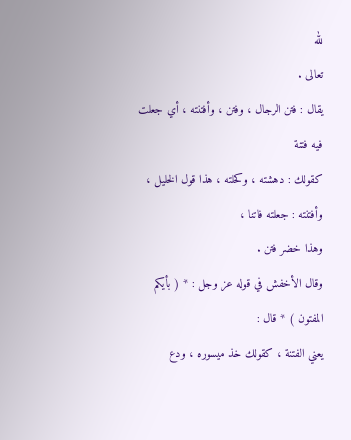لله
تعالى .
يقال : فتن الرجال ، وفتن ، وأفتنته ، أي جعلت فيه فتنة
كقولك : دهشته ، وكحلته ، هذا قول الخليل ، وأفتنته : جعلته فاتنا ،
وهذا خضر فتن .
وقال الأخفش في قوله عز وجل : * ( بأيكم المفتون ) * قال :
يعني الفتنة ، كقولك خذ ميسوره ، ودع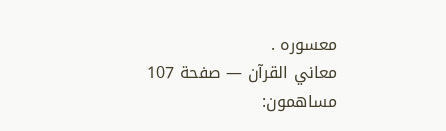معسوره .
معاني القرآن — صفحة 107
مساهمون: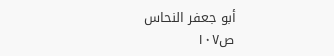أبو جعفر النحاس
ص١٠٧